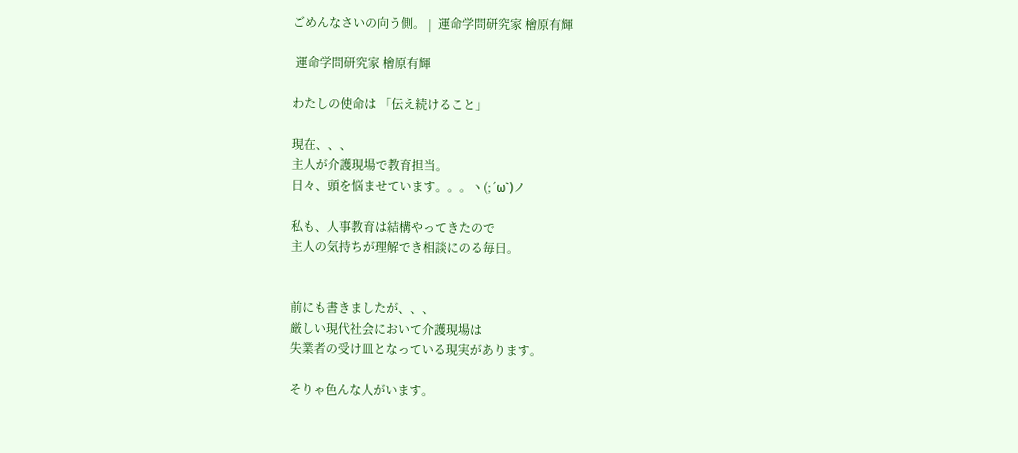ごめんなさいの向う側。 |  運命学問研究家 檜原有輝

 運命学問研究家 檜原有輝

わたしの使命は 「伝え続けること」

現在、、、
主人が介護現場で教育担当。
日々、頭を悩ませています。。。ヽ(;´ω`)ノ

私も、人事教育は結構やってきたので
主人の気持ちが理解でき相談にのる毎日。


前にも書きましたが、、、
厳しい現代社会において介護現場は
失業者の受け皿となっている現実があります。

そりゃ色んな人がいます。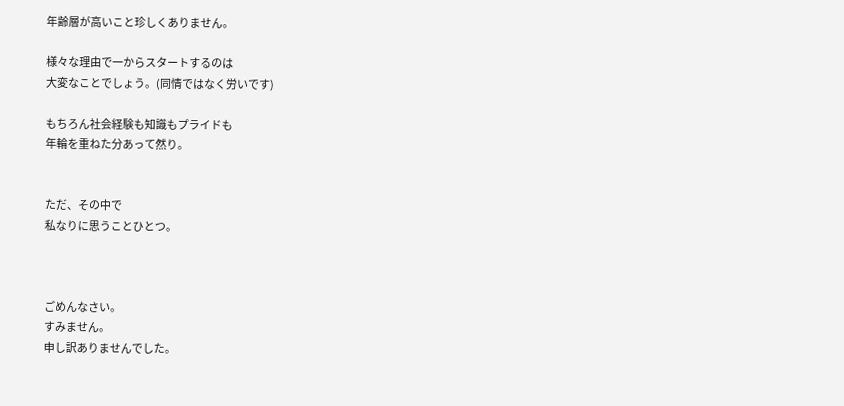年齢層が高いこと珍しくありません。

様々な理由で一からスタートするのは
大変なことでしょう。(同情ではなく労いです)

もちろん社会経験も知識もプライドも
年輪を重ねた分あって然り。


ただ、その中で
私なりに思うことひとつ。



ごめんなさい。
すみません。
申し訳ありませんでした。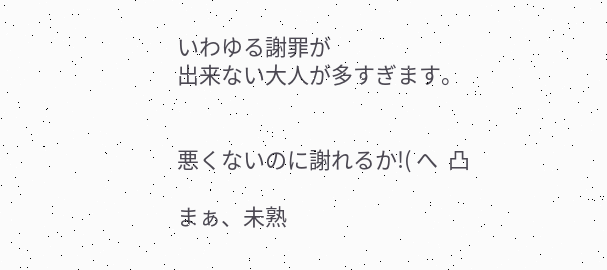いわゆる謝罪が
出来ない大人が多すぎます。


悪くないのに謝れるか!( へ  凸

まぁ、未熟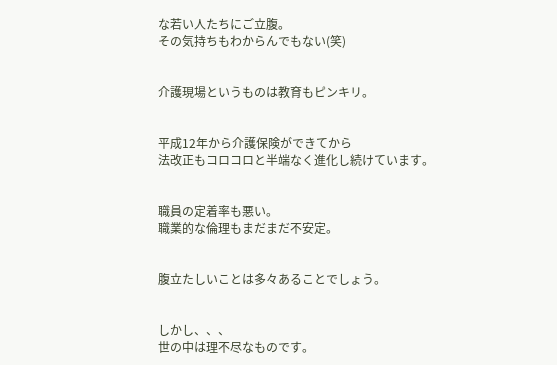な若い人たちにご立腹。
その気持ちもわからんでもない(笑)


介護現場というものは教育もピンキリ。


平成12年から介護保険ができてから
法改正もコロコロと半端なく進化し続けています。


職員の定着率も悪い。
職業的な倫理もまだまだ不安定。


腹立たしいことは多々あることでしょう。


しかし、、、
世の中は理不尽なものです。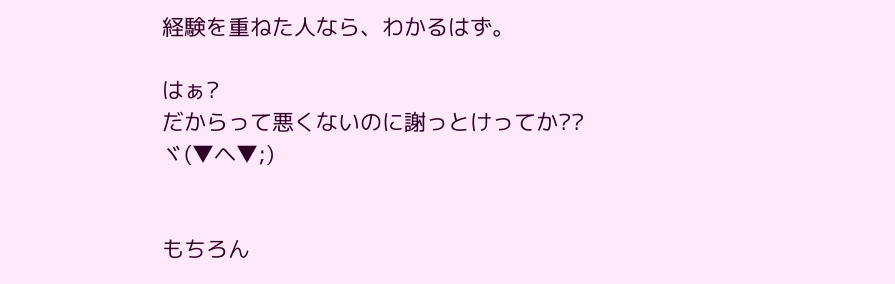経験を重ねた人なら、わかるはず。

はぁ?
だからって悪くないのに謝っとけってか??
ヾ(▼ヘ▼;)


もちろん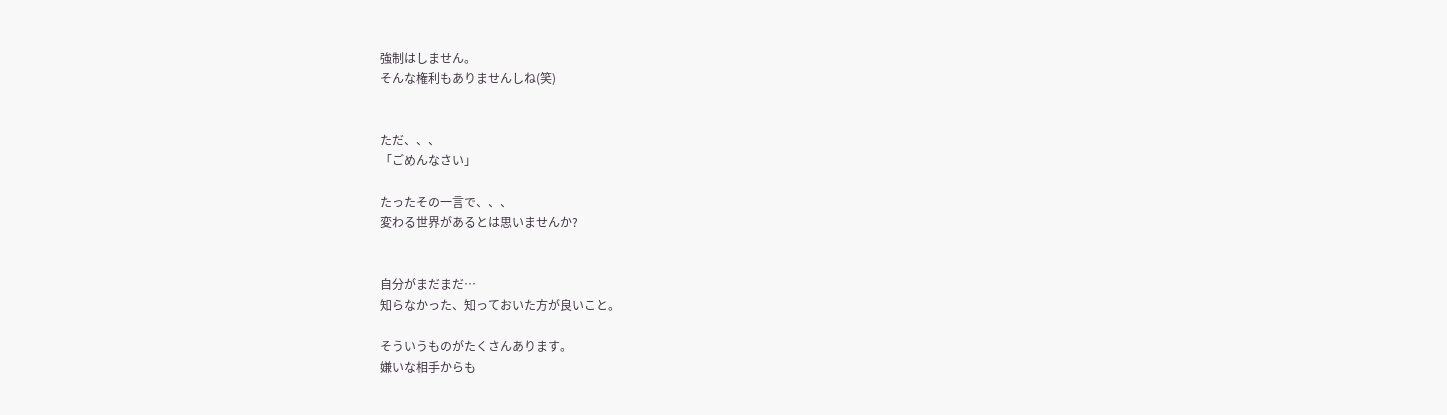強制はしません。
そんな権利もありませんしね(笑)


ただ、、、
「ごめんなさい」

たったその一言で、、、
変わる世界があるとは思いませんか?


自分がまだまだ…
知らなかった、知っておいた方が良いこと。

そういうものがたくさんあります。
嫌いな相手からも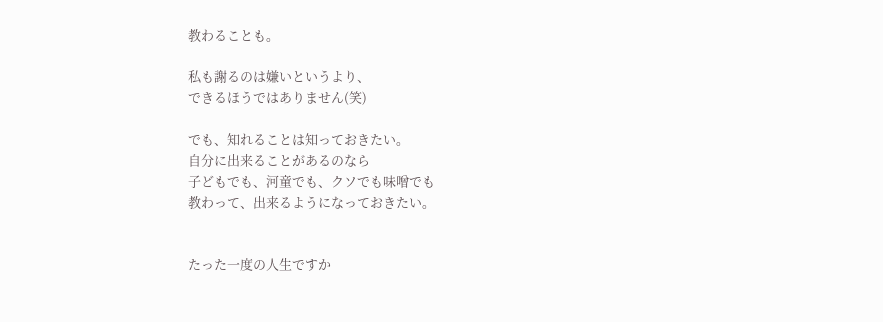教わることも。

私も謝るのは嫌いというより、
できるほうではありません(笑)

でも、知れることは知っておきたい。
自分に出来ることがあるのなら
子どもでも、河童でも、クソでも味噌でも
教わって、出来るようになっておきたい。


たった一度の人生ですか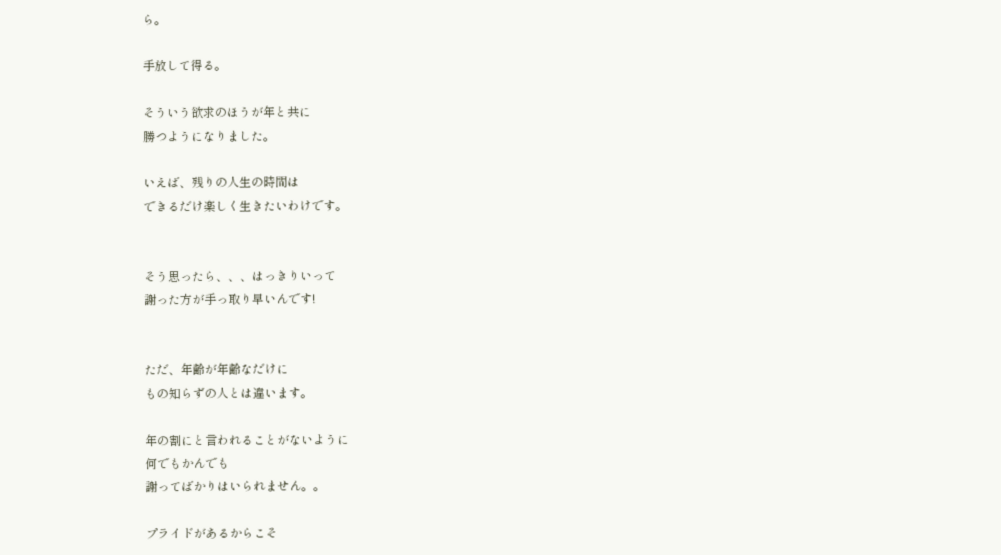ら。

手放して得る。

そういう欲求のほうが年と共に
勝つようになりました。

いえば、残りの人生の時間は
できるだけ楽しく生きたいわけです。


そう思ったら、、、はっきりいって
謝った方が手っ取り早いんです!


ただ、年齢が年齢なだけに
もの知らずの人とは違います。

年の割にと言われることがないように
何でもかんでも
謝ってばかりはいられません。。

プライドがあるからこそ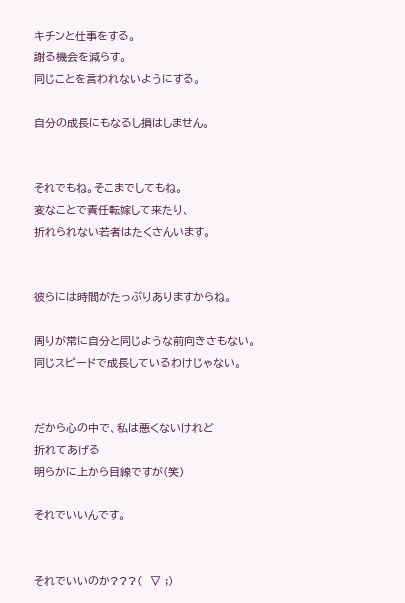キチンと仕事をする。
謝る機会を減らす。
同じことを言われないようにする。

自分の成長にもなるし損はしません。


それでもね。そこまでしてもね。
変なことで責任転嫁して来たり、
折れられない若者はたくさんいます。


彼らには時間がたっぷりありますからね。

周りが常に自分と同じような前向きさもない。
同じスピードで成長しているわけじゃない。


だから心の中で、私は悪くないけれど
折れてあげる
明らかに上から目線ですが(笑)

それでいいんです。


それでいいのか???(  ▽ ;)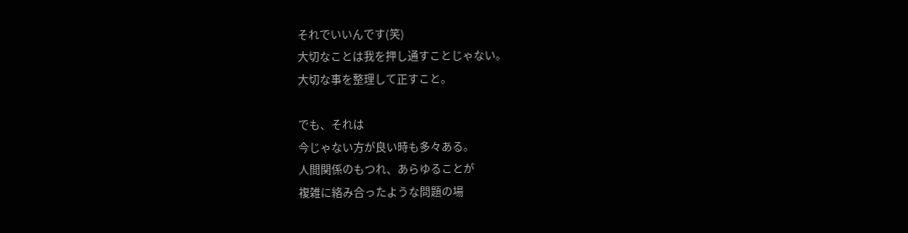それでいいんです(笑)
大切なことは我を押し通すことじゃない。
大切な事を整理して正すこと。

でも、それは
今じゃない方が良い時も多々ある。
人間関係のもつれ、あらゆることが
複雑に絡み合ったような問題の場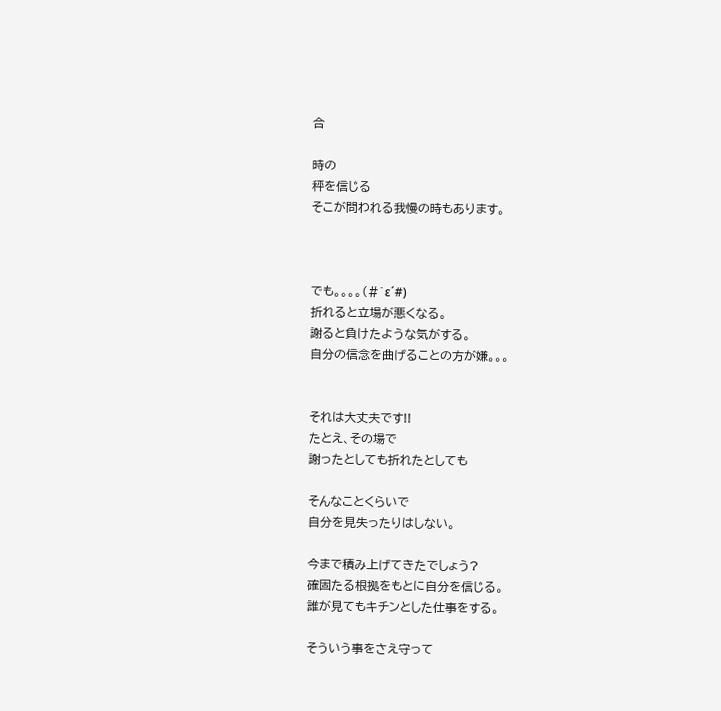合

時の
秤を信じる
そこが問われる我慢の時もあります。



でも。。。。(#`ε´#)
折れると立場が悪くなる。
謝ると負けたような気がする。
自分の信念を曲げることの方が嫌。。。


それは大丈夫です!!
たとえ、その場で
謝ったとしても折れたとしても

そんなことくらいで
自分を見失ったりはしない。

今まで積み上げてきたでしょう?
確固たる根拠をもとに自分を信じる。
誰が見てもキチンとした仕事をする。

そういう事をさえ守って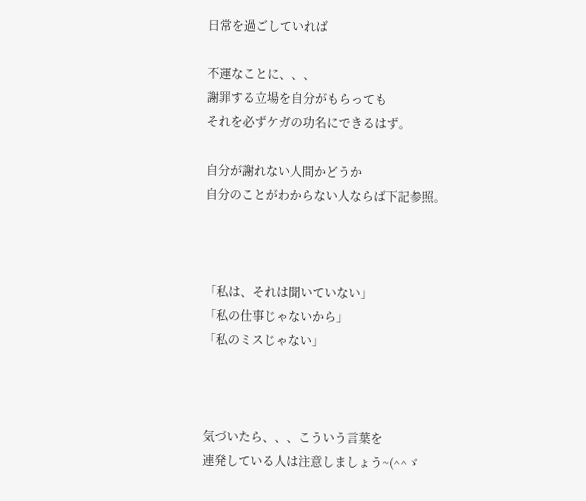日常を過ごしていれば

不運なことに、、、
謝罪する立場を自分がもらっても
それを必ずケガの功名にできるはず。

自分が謝れない人間かどうか
自分のことがわからない人ならば下記参照。



「私は、それは聞いていない」
「私の仕事じゃないから」
「私のミスじゃない」



気づいたら、、、こういう言葉を
連発している人は注意しましょう~(^^ゞ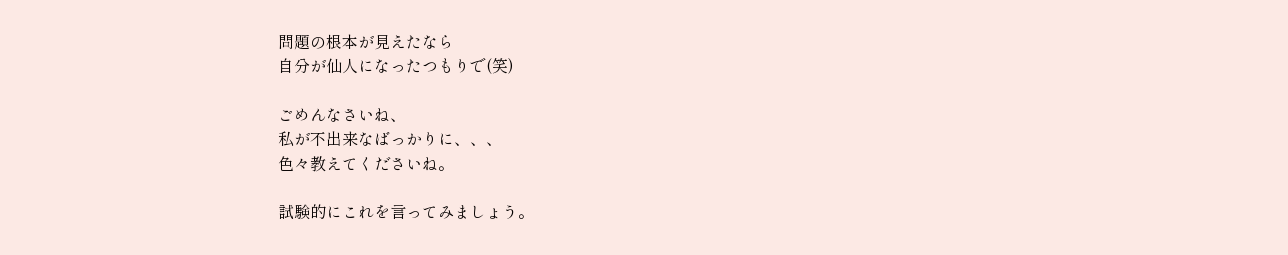問題の根本が見えたなら
自分が仙人になったつもりで(笑)

ごめんなさいね、
私が不出来なばっかりに、、、
色々教えてくださいね。

試験的にこれを言ってみましょう。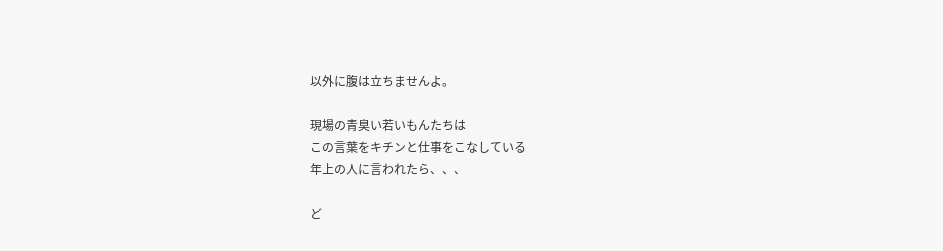以外に腹は立ちませんよ。

現場の青臭い若いもんたちは
この言葉をキチンと仕事をこなしている
年上の人に言われたら、、、

ど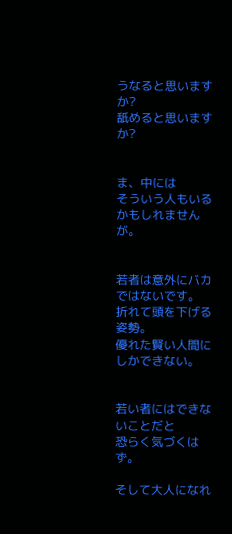うなると思いますか?
舐めると思いますか?


ま、中には
そういう人もいるかもしれませんが。


若者は意外にバカではないです。
折れて頭を下げる姿勢。
優れた賢い人間にしかできない。


若い者にはできないことだと
恐らく気づくはず。

そして大人になれ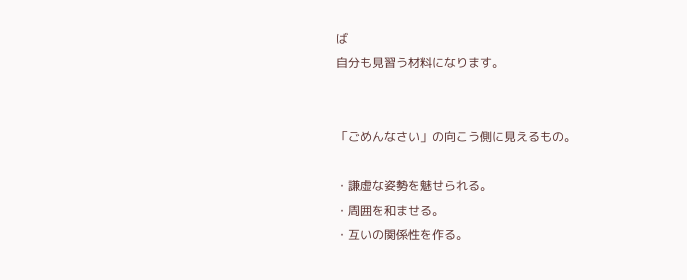ば
自分も見習う材料になります。


「ごめんなさい」の向こう側に見えるもの。

・謙虚な姿勢を魅せられる。
・周囲を和ませる。
・互いの関係性を作る。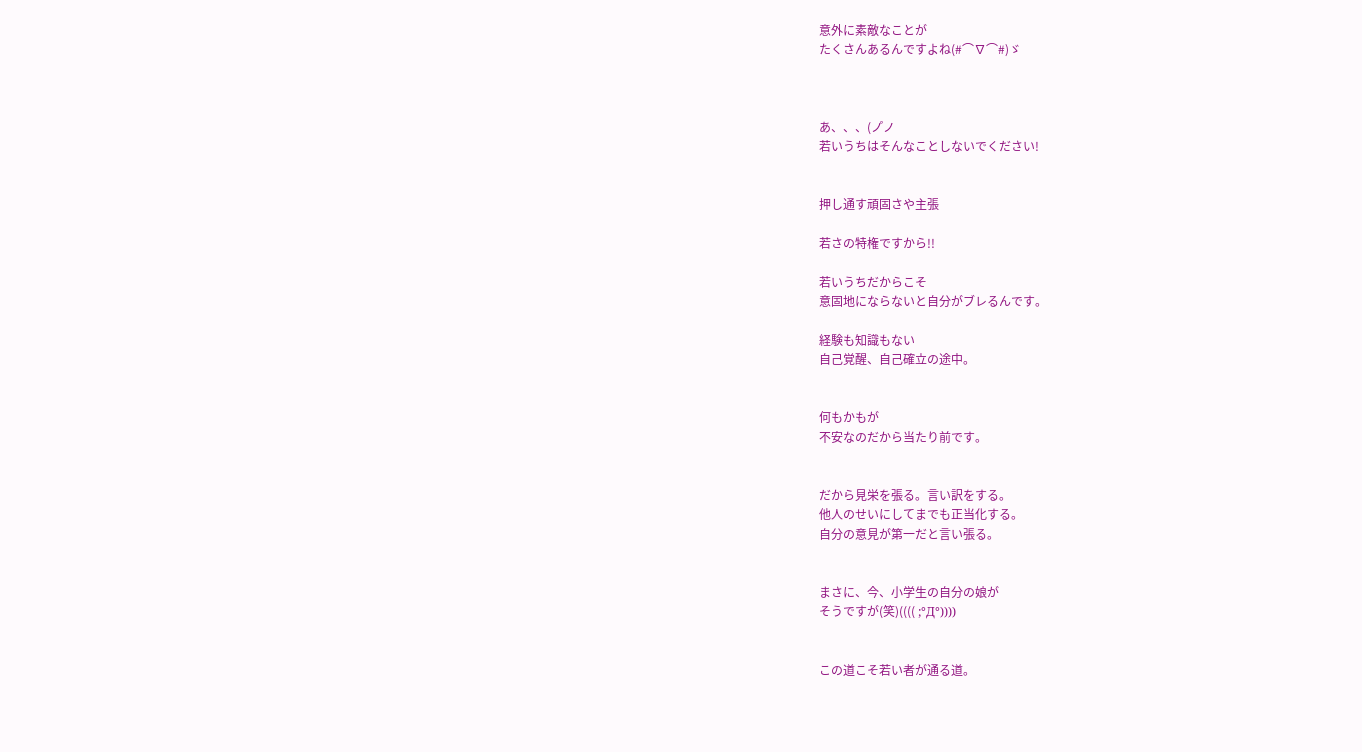意外に素敵なことが
たくさんあるんですよね(#⌒∇⌒#)ゞ



あ、、、(ノ゚ノ
若いうちはそんなことしないでください!


押し通す頑固さや主張

若さの特権ですから!!

若いうちだからこそ
意固地にならないと自分がブレるんです。

経験も知識もない
自己覚醒、自己確立の途中。


何もかもが
不安なのだから当たり前です。


だから見栄を張る。言い訳をする。
他人のせいにしてまでも正当化する。
自分の意見が第一だと言い張る。


まさに、今、小学生の自分の娘が
そうですが(笑)(((( ;°Д°))))


この道こそ若い者が通る道。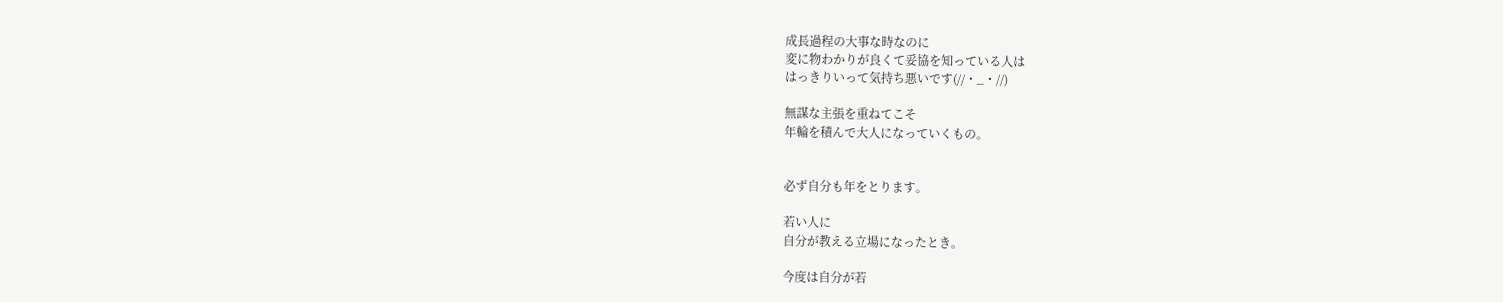成長過程の大事な時なのに
変に物わかりが良くて妥協を知っている人は
はっきりいって気持ち悪いです(//・_・//)

無謀な主張を重ねてこそ
年輪を積んで大人になっていくもの。


必ず自分も年をとります。

若い人に
自分が教える立場になったとき。

今度は自分が若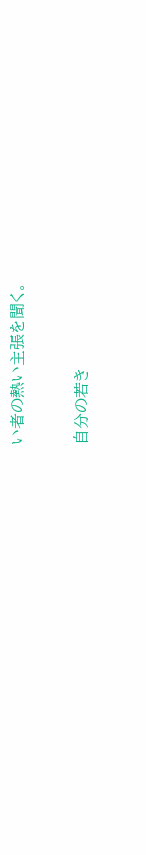い者の熱い主張を聞く。

自分の若き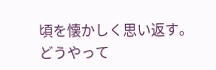頃を懐かしく思い返す。
どうやって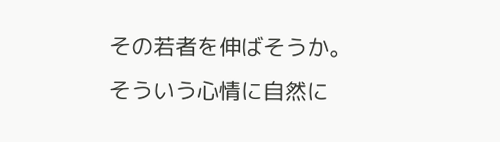その若者を伸ばそうか。
そういう心情に自然に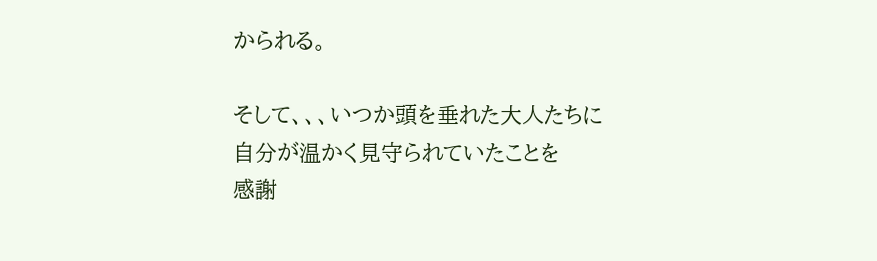かられる。

そして、、、いつか頭を垂れた大人たちに
自分が温かく見守られていたことを
感謝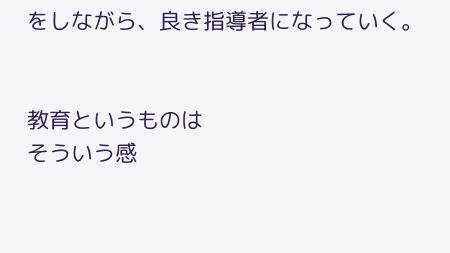をしながら、良き指導者になっていく。


教育というものは
そういう感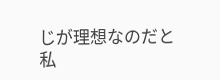じが理想なのだと
私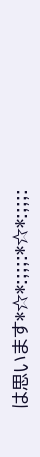は思います*☆*:;;;:*☆*:;;;: